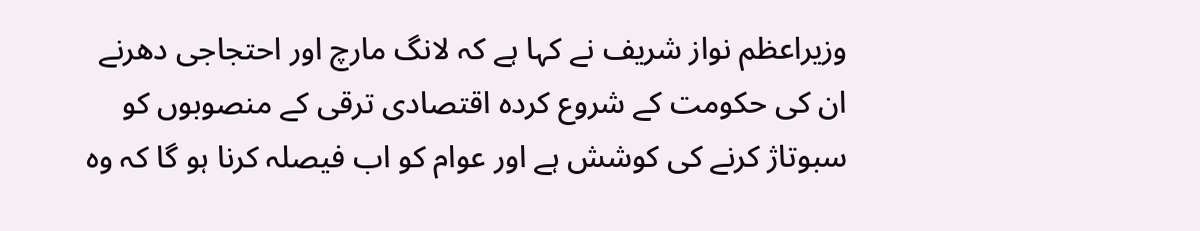وزیراعظم نواز شریف نے کہا ہے کہ لانگ مارچ اور احتجاجی دھرنے ان کی حکومت کے شروع کردہ اقتصادی ترقی کے منصوبوں کو سبوتاژ کرنے کی کوشش ہے اور عوام کو اب فیصلہ کرنا ہو گا کہ وہ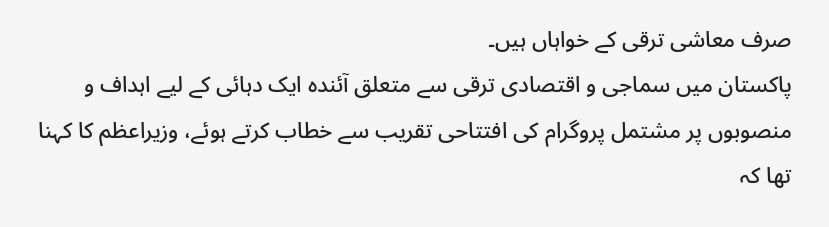صرف معاشی ترقی کے خواہاں ہیں۔
پاکستان میں سماجی و اقتصادی ترقی سے متعلق آئندہ ایک دہائی کے لیے اہداف و منصوبوں پر مشتمل پروگرام کی افتتاحی تقریب سے خطاب کرتے ہوئے، وزیراعظم کا کہنا تھا کہ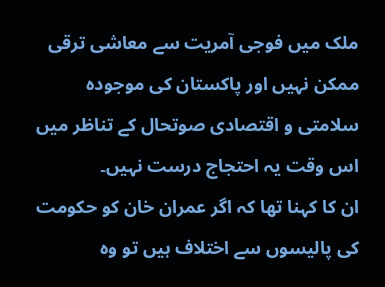ملک میں فوجی آمریت سے معاشی ترقی ممکن نہیں اور پاکستان کی موجودہ سلامتی و اقتصادی صوتحال کے تناظر میں اس وقت یہ احتجاج درست نہیں۔
ان کا کہنا تھا کہ اگر عمران خان کو حکومت کی پالیسوں سے اختلاف ہیں تو وہ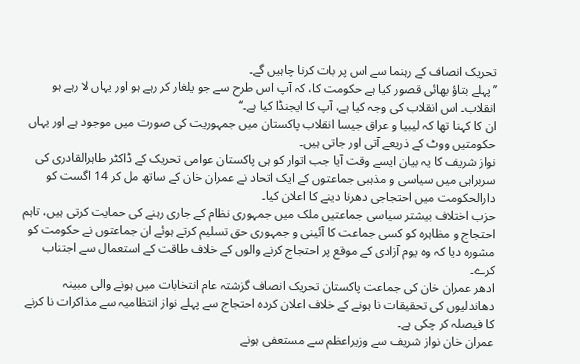تحریک انصاف کے رہنما سے اس پر بات کرنا چاہیں گے۔
’’پہلے بتاؤ بھائی قصور کیا ہے حکومت کا، کہ آپ اس طرح سے جو یلغار کر رہے ہو اور یہاں لا رہے ہو انقلاب۔ اس انقلاب کی وجہ کیا ہے، آپ کا ایجنڈا کیا ہے۔‘‘
ان کا کہنا تھا کہ لیبیا و عراق جیسا انقلاب پاکستان میں جمہوریت کی صورت میں موجود ہے اور یہاں حکومتیں ووٹ کے ذریعے آتی اور جاتی ہیں۔
نواز شریف کا یہ بیان ایسے وقت آیا جب اتوار کو ہی پاکستان عوامی تحریک کے ڈاکٹر طاہرالقادری کی سربراہی میں سیاسی و مذہبی جماعتوں کے ایک اتحاد نے عمران خان کے ساتھ مل کر 14 اگست کو دارالحکومت میں احتجاجی دھرنا دینے کا اعلان کیا۔
حزب اختلاف بیشتر سیاسی جماعتیں ملک میں جمہوری نظام کے جاری رہنے کی حمایت کرتی ہیں، تاہم احتجاج و مظاہرہ کو کسی جماعت کا آئینی و جمہوری حق تسلیم کرتے ہوئے ان جماعتوں نے حکومت کو مشورہ دیا کہ وہ یوم آزادی کے موقع پر احتجاج کرنے والوں کے خلاف طاقت کے استعمال سے اجتناب کرے۔
ادھر عمران خان کی جماعت پاکستان تحریک انصاف گزشتہ عام انتخابات میں ہونے والی مبینہ دھاندلیوں کی تحقیقات نا ہونے کے خلاف اعلان کردہ احتجاج سے پہلے نواز انتظامیہ سے مذاکرات نا کرنے کا فیصلہ کر چکی ہے۔
عمران خان نواز شریف سے وزیراعظم سے مستعفی ہونے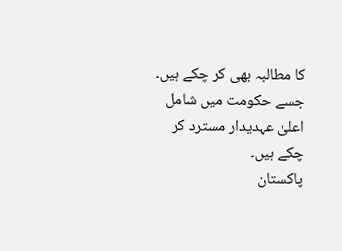کا مطالبہ بھی کر چکے ہیں۔ جسے حکومت میں شامل اعلیٰ عہدیدار مسترد کر چکے ہیں۔
پاکستان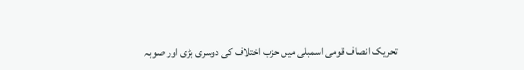تحریک انصاف قومی اسمبلی میں حزب اختلاف کی دوسری بڑی اور صوبہ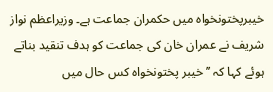خیبرپختونخواہ میں حکمران جماعت ہے۔ وزیراعظم نواز شریف نے عمران خان کی جماعت کو ہدف تنقید بناتے ہوئے کہا کہ ’’خیبر پختونخواہ کس حال میں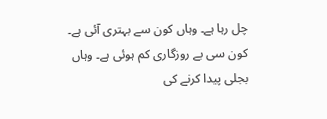چل رہا ہے۔ وہاں کون سے بہتری آئی ہے۔ کون سی بے روزگاری کم ہوئی ہے۔ وہاں بجلی پیدا کرنے کی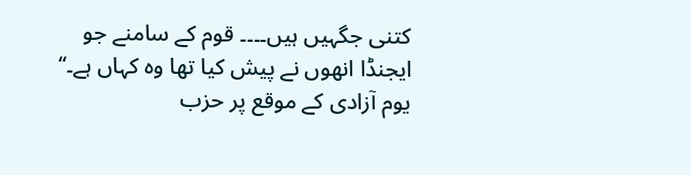کتنی جگہیں ہیں۔۔۔۔ قوم کے سامنے جو ایجنڈا انھوں نے پیش کیا تھا وہ کہاں ہے۔‘‘
یوم آزادی کے موقع پر حزب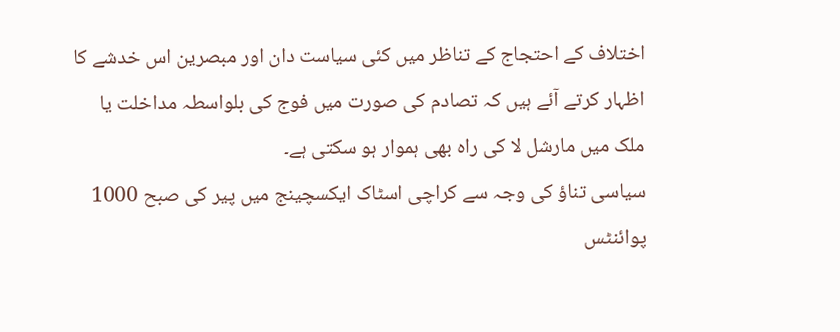اختلاف کے احتجاج کے تناظر میں کئی سیاست دان اور مبصرین اس خدشے کا اظہار کرتے آئے ہیں کہ تصادم کی صورت میں فوج کی بلواسطہ مداخلت یا ملک میں مارشل لا کی راہ بھی ہموار ہو سکتی ہے۔
سیاسی تناؤ کی وجہ سے کراچی اسٹاک ایکسچینج میں پیر کی صبح 1000 پوائنٹس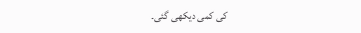کی کمی دیکھی گئی۔